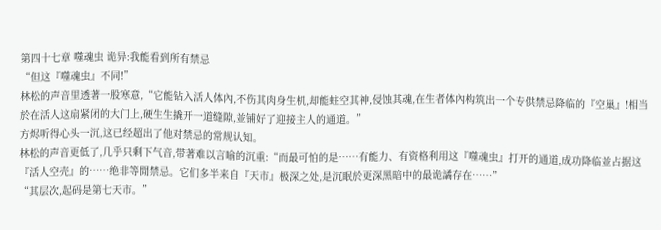第四十七章 噬魂虫 诡异:我能看到所有禁忌
“但这『噬魂虫』不同!”
林松的声音里透著一股寒意,“它能钻入活人体內,不伤其肉身生机,却能蛀空其神,侵蚀其魂,在生者体內构筑出一个专供禁忌降临的『空巢』!相当於在活人这扇紧闭的大门上,硬生生撬开一道缝隙,並铺好了迎接主人的通道。”
方烬听得心头一沉,这已经超出了他对禁忌的常规认知。
林松的声音更低了,几乎只剩下气音,带著难以言喻的沉重:“而最可怕的是……有能力、有资格利用这『噬魂虫』打开的通道,成功降临並占据这『活人空壳』的……绝非等閒禁忌。它们多半来自『天市』极深之处,是沉眠於更深黑暗中的最诡譎存在……”
“其层次,起码是第七天市。”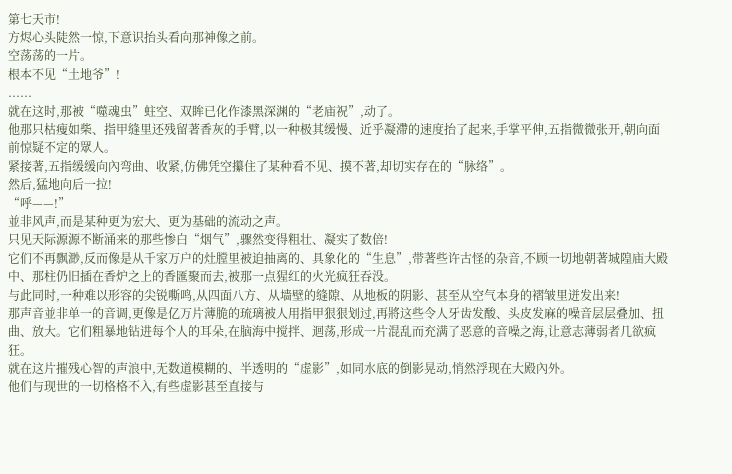第七天市!
方烬心头陡然一惊,下意识抬头看向那神像之前。
空荡荡的一片。
根本不见“土地爷”!
......
就在这时,那被“噬魂虫”蛀空、双眸已化作漆黑深渊的“老庙祝”,动了。
他那只枯瘦如柴、指甲缝里还残留著香灰的手臂,以一种极其缓慢、近乎凝滯的速度抬了起来,手掌平伸,五指微微张开,朝向面前惊疑不定的眾人。
紧接著,五指缓缓向內弯曲、收紧,仿佛凭空攥住了某种看不见、摸不著,却切实存在的“脉络”。
然后,猛地向后一拉!
“呼——!”
並非风声,而是某种更为宏大、更为基础的流动之声。
只见天际源源不断涌来的那些惨白“烟气”,骤然变得粗壮、凝实了数倍!
它们不再飘渺,反而像是从千家万户的灶膛里被迫抽离的、具象化的“生息”,带著些许古怪的杂音,不顾一切地朝著城隍庙大殿中、那柱仍旧插在香炉之上的香匯聚而去,被那一点猩红的火光疯狂吞没。
与此同时,一种难以形容的尖锐嘶鸣,从四面八方、从墙壁的缝隙、从地板的阴影、甚至从空气本身的褶皱里迸发出来!
那声音並非单一的音调,更像是亿万片薄脆的琉璃被人用指甲狠狠划过,再將这些令人牙齿发酸、头皮发麻的噪音层层叠加、扭曲、放大。它们粗暴地钻进每个人的耳朵,在脑海中搅拌、迴荡,形成一片混乱而充满了恶意的音噪之海,让意志薄弱者几欲疯狂。
就在这片摧残心智的声浪中,无数道模糊的、半透明的“虚影”,如同水底的倒影晃动,悄然浮现在大殿內外。
他们与现世的一切格格不入,有些虚影甚至直接与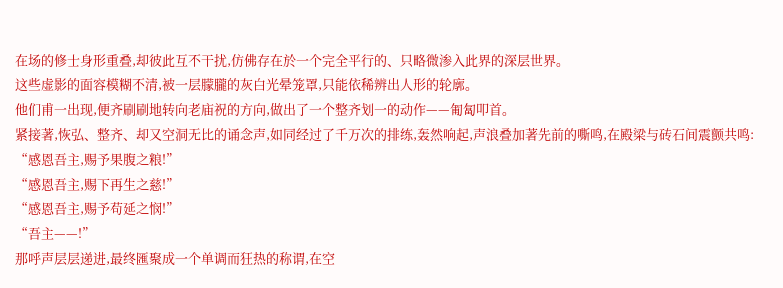在场的修士身形重叠,却彼此互不干扰,仿佛存在於一个完全平行的、只略微渗入此界的深层世界。
这些虚影的面容模糊不清,被一层朦朧的灰白光晕笼罩,只能依稀辨出人形的轮廓。
他们甫一出现,便齐刷刷地转向老庙祝的方向,做出了一个整齐划一的动作——匍匐叩首。
紧接著,恢弘、整齐、却又空洞无比的诵念声,如同经过了千万次的排练,轰然响起,声浪叠加著先前的嘶鸣,在殿梁与砖石间震颤共鸣:
“感恩吾主,赐予果腹之粮!”
“感恩吾主,赐下再生之慈!”
“感恩吾主,赐予苟延之悯!”
“吾主——!”
那呼声层层递进,最终匯聚成一个单调而狂热的称谓,在空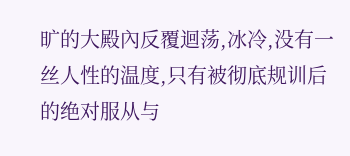旷的大殿內反覆迴荡,冰冷,没有一丝人性的温度,只有被彻底规训后的绝对服从与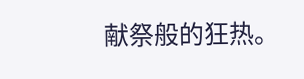献祭般的狂热。